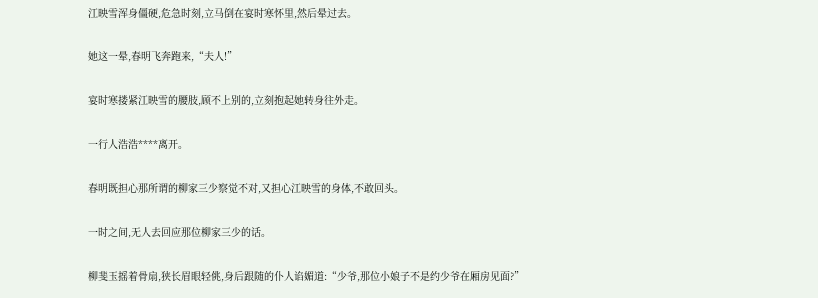江映雪浑身僵硬,危急时刻,立马倒在宴时寒怀里,然后晕过去。

她这一晕,春明飞奔跑来,“夫人!”

宴时寒搂紧江映雪的腰肢,顾不上别的,立刻抱起她转身往外走。

一行人浩浩****离开。

春明既担心那所谓的柳家三少察觉不对,又担心江映雪的身体,不敢回头。

一时之间,无人去回应那位柳家三少的话。

柳斐玉摇着骨扇,狭长眉眼轻佻,身后跟随的仆人谄媚道:“少爷,那位小娘子不是约少爷在厢房见面?”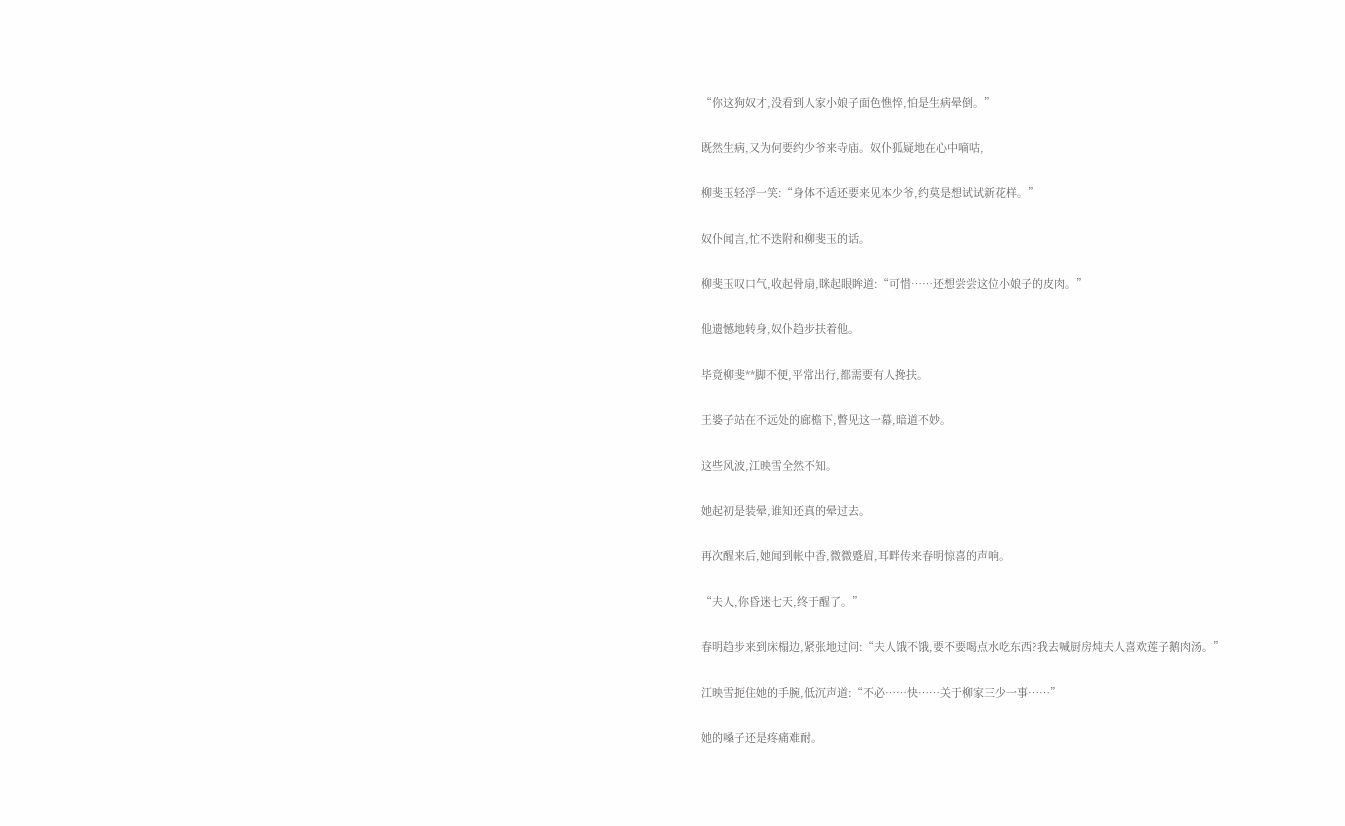“你这狗奴才,没看到人家小娘子面色憔悴,怕是生病晕倒。”

既然生病,又为何要约少爷来寺庙。奴仆狐疑地在心中嘀咕,

柳斐玉轻浮一笑:“身体不适还要来见本少爷,约莫是想试试新花样。”

奴仆闻言,忙不迭附和柳斐玉的话。

柳斐玉叹口气,收起骨扇,眯起眼眸道:“可惜……还想尝尝这位小娘子的皮肉。”

他遗憾地转身,奴仆趋步扶着他。

毕竟柳斐**脚不便,平常出行,都需要有人搀扶。

王婆子站在不远处的廊檐下,瞥见这一幕,暗道不妙。

这些风波,江映雪全然不知。

她起初是装晕,谁知还真的晕过去。

再次醒来后,她闻到帐中香,微微蹙眉,耳畔传来春明惊喜的声响。

“夫人,你昏迷七天,终于醒了。”

春明趋步来到床榻边,紧张地过问:“夫人饿不饿,要不要喝点水吃东西?我去喊厨房炖夫人喜欢莲子鹅肉汤。”

江映雪扼住她的手腕,低沉声道:“不必……快……关于柳家三少一事……”

她的嗓子还是疼痛难耐。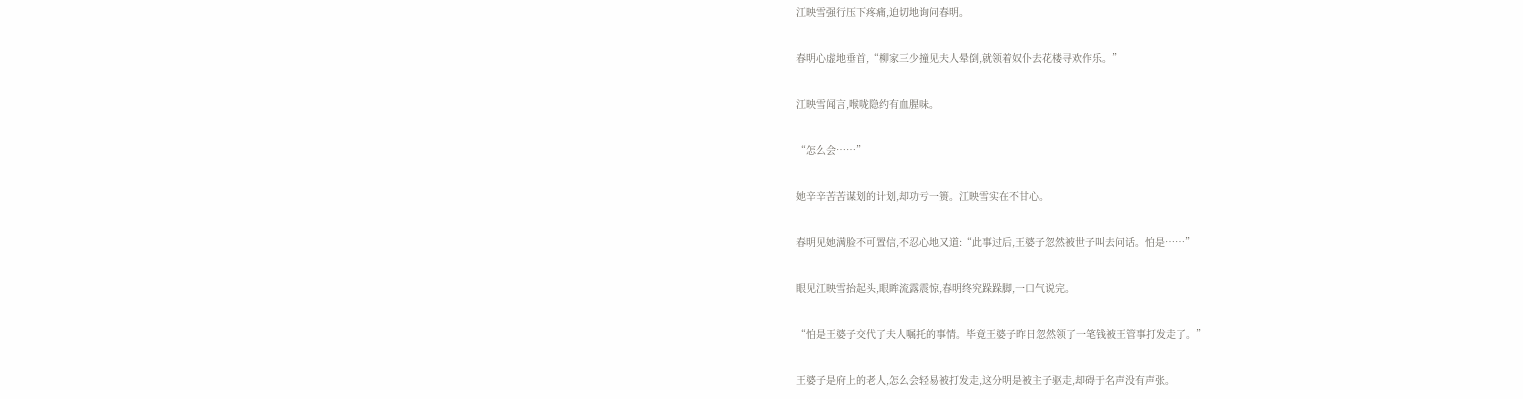江映雪强行压下疼痛,迫切地询问春明。

春明心虚地垂首,“柳家三少撞见夫人晕倒,就领着奴仆去花楼寻欢作乐。”

江映雪闻言,喉咙隐约有血腥味。

“怎么会……”

她辛辛苦苦谋划的计划,却功亏一篑。江映雪实在不甘心。

春明见她满脸不可置信,不忍心地又道:“此事过后,王婆子忽然被世子叫去问话。怕是……”

眼见江映雪抬起头,眼眸流露震惊,春明终究跺跺脚,一口气说完。

“怕是王婆子交代了夫人嘱托的事情。毕竟王婆子昨日忽然领了一笔钱被王管事打发走了。”

王婆子是府上的老人,怎么会轻易被打发走,这分明是被主子驱走,却碍于名声没有声张。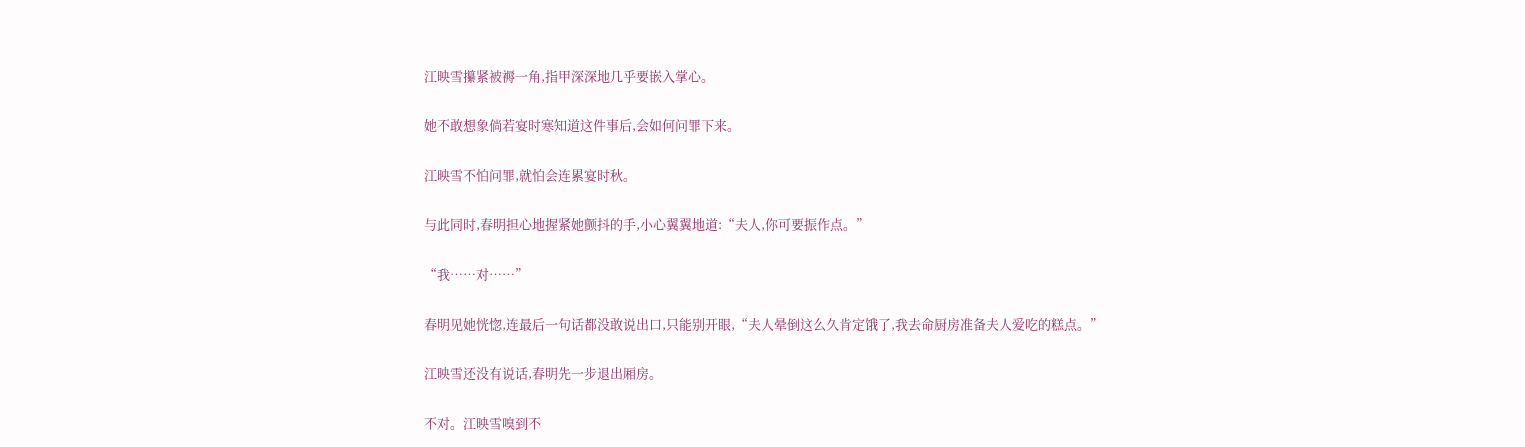江映雪攥紧被褥一角,指甲深深地几乎要嵌入掌心。

她不敢想象倘若宴时寒知道这件事后,会如何问罪下来。

江映雪不怕问罪,就怕会连累宴时秋。

与此同时,春明担心地握紧她颤抖的手,小心翼翼地道:“夫人,你可要振作点。”

“我……对……”

春明见她恍惚,连最后一句话都没敢说出口,只能别开眼,“夫人晕倒这么久肯定饿了,我去命厨房准备夫人爱吃的糕点。”

江映雪还没有说话,春明先一步退出厢房。

不对。江映雪嗅到不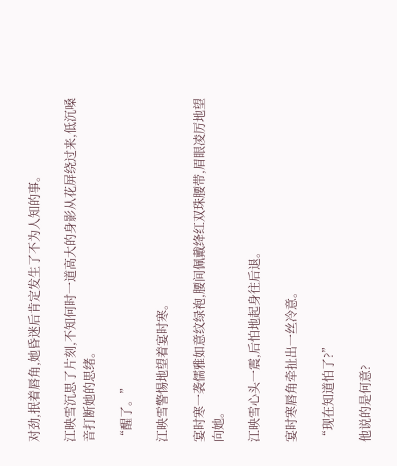对劲,抿着唇角,她昏迷后肯定发生了不为人知的事。

江映雪沉思了片刻,不知何时一道高大的身影从花屏绕过来,低沉嗓音打断她的思绪。

“醒了。”

江映雪警惕地望着宴时寒。

宴时寒一袭儒雅如意纹绿袍,腰间佩戴绛红双珠腰带,眉眼凌厉地望向她。

江映雪心头一震,后怕地起身往后退。

宴时寒唇角牵扯出一丝冷意。

“现在知道怕了?”

他说的是何意?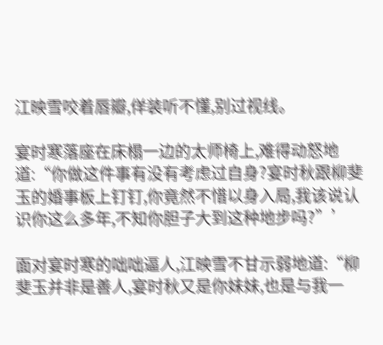江映雪咬着唇瓣,佯装听不懂,别过视线。

宴时寒落座在床榻一边的太师椅上,难得动怒地道:“你做这件事有没有考虑过自身?宴时秋跟柳斐玉的婚事板上钉钉,你竟然不惜以身入局,我该说认识你这么多年,不知你胆子大到这种地步吗?”’

面对宴时寒的咄咄逼人,江映雪不甘示弱地道:“柳斐玉并非是善人,宴时秋又是你妹妹,也是与我一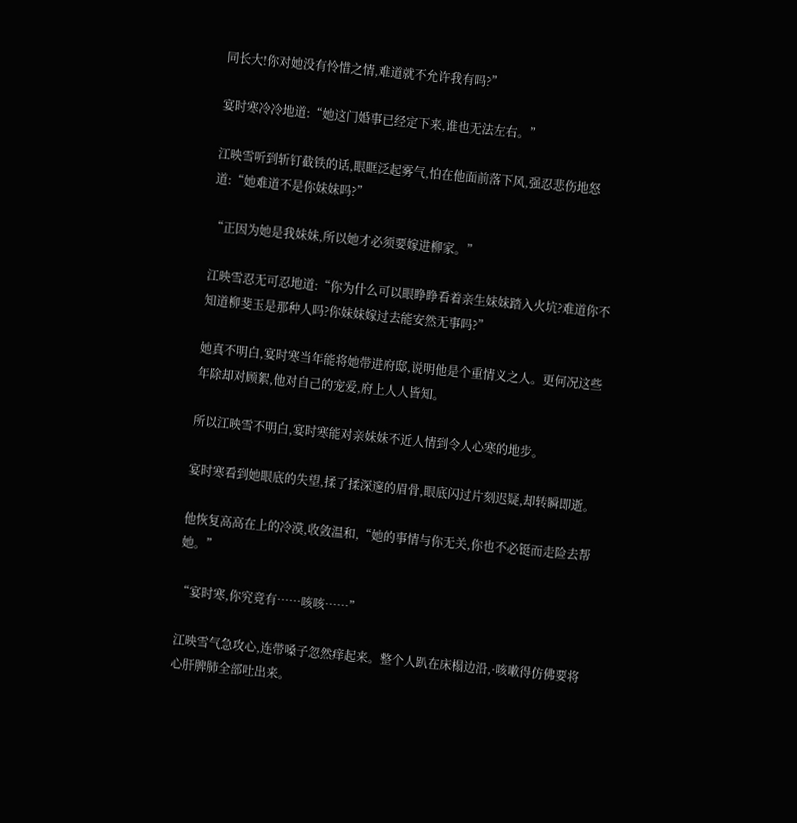同长大!你对她没有怜惜之情,难道就不允许我有吗?”

宴时寒冷冷地道:“她这门婚事已经定下来,谁也无法左右。”

江映雪听到斩钉截铁的话,眼眶泛起雾气,怕在他面前落下风,强忍悲伤地怒道:“她难道不是你妹妹吗?”

“正因为她是我妹妹,所以她才必须要嫁进柳家。”

江映雪忍无可忍地道:“你为什么可以眼睁睁看着亲生妹妹踏入火坑?难道你不知道柳斐玉是那种人吗?你妹妹嫁过去能安然无事吗?”

她真不明白,宴时寒当年能将她带进府邸,说明他是个重情义之人。更何况这些年除却对顾絮,他对自己的宠爱,府上人人皆知。

所以江映雪不明白,宴时寒能对亲妹妹不近人情到令人心寒的地步。

宴时寒看到她眼底的失望,揉了揉深邃的眉骨,眼底闪过片刻迟疑,却转瞬即逝。

他恢复高高在上的冷漠,收敛温和,“她的事情与你无关,你也不必铤而走险去帮她。”

“宴时寒,你究竟有……咳咳……”

江映雪气急攻心,连带嗓子忽然痒起来。整个人趴在床榻边沿,·咳嗽得仿佛要将心肝脾肺全部吐出来。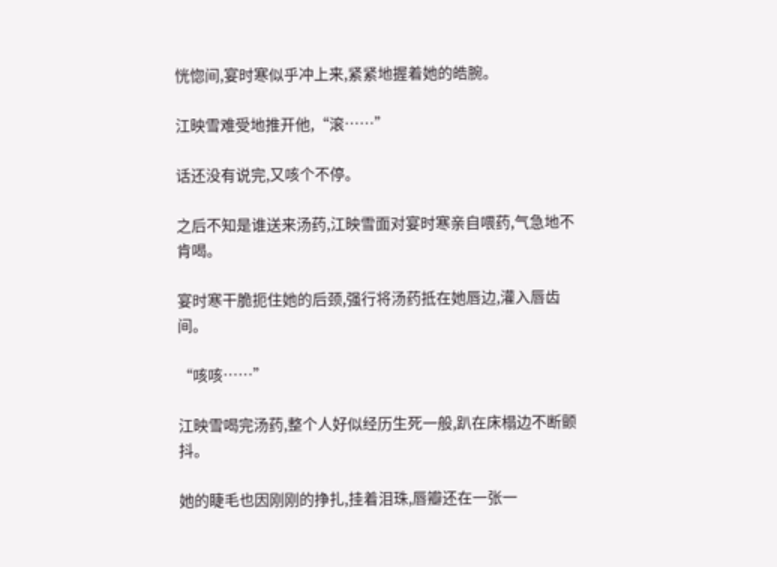恍惚间,宴时寒似乎冲上来,紧紧地握着她的皓腕。

江映雪难受地推开他,“滚……”

话还没有说完,又咳个不停。

之后不知是谁送来汤药,江映雪面对宴时寒亲自喂药,气急地不肯喝。

宴时寒干脆扼住她的后颈,强行将汤药抵在她唇边,灌入唇齿间。

“咳咳……”

江映雪喝完汤药,整个人好似经历生死一般,趴在床榻边不断颤抖。

她的睫毛也因刚刚的挣扎,挂着泪珠,唇瓣还在一张一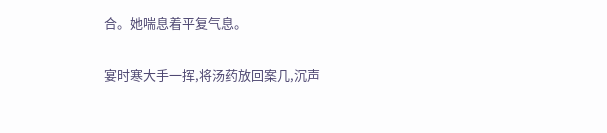合。她喘息着平复气息。

宴时寒大手一挥,将汤药放回案几,沉声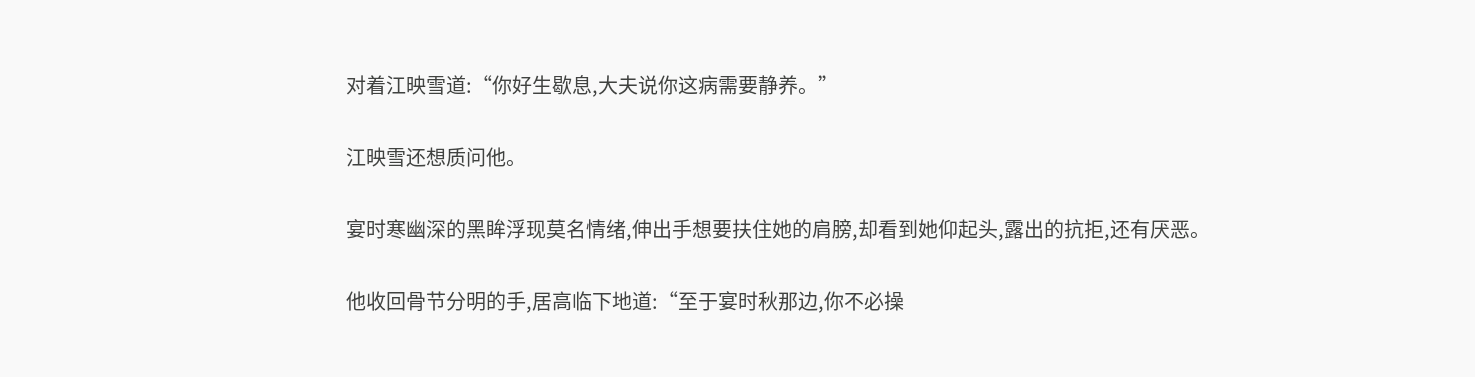对着江映雪道:“你好生歇息,大夫说你这病需要静养。”

江映雪还想质问他。

宴时寒幽深的黑眸浮现莫名情绪,伸出手想要扶住她的肩膀,却看到她仰起头,露出的抗拒,还有厌恶。

他收回骨节分明的手,居高临下地道:“至于宴时秋那边,你不必操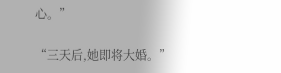心。”

“三天后,她即将大婚。”